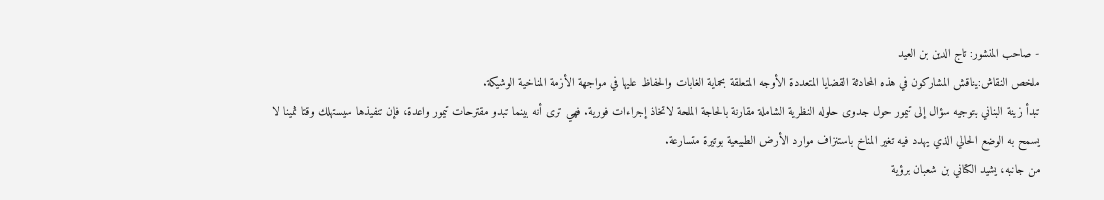- صاحب المنشور: تاج الدين بن العيد
ملخص النقاش:يناقش المشاركون في هذه المحادثة القضايا المتعددة الأوجه المتعلقة بحماية الغابات والحفاظ عليها في مواجهة الأزمة المناخية الوشيكة.
تبدأ زينة البناني بتوجيه سؤال إلى تيمور حول جدوى حلوله النظرية الشاملة مقارنة بالحاجة الملحة لاتخاذ إجراءات فورية. فهي ترى أنه بينما تبدو مقترحات تيمور واعدة، فإن تنفيذها سيستهلك وقتا ثمينا لا يسمح به الوضع الحالي الذي يهدد فيه تغير المناخ باستنزاف موارد الأرض الطبيعية بوتيرة متسارعة.
من جانبه، يشيد الكتاني بن شعبان برؤية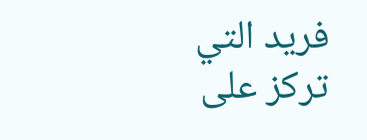فريد التي تركز على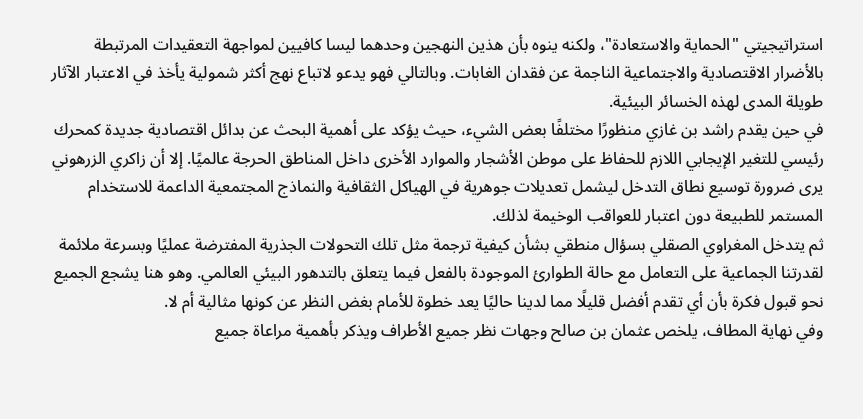استراتيجيتي "الحماية والاستعادة"، ولكنه ينوه بأن هذين النهجين وحدهما ليسا كافيين لمواجهة التعقيدات المرتبطة بالأضرار الاقتصادية والاجتماعية الناجمة عن فقدان الغابات. وبالتالي فهو يدعو لاتباع نهج أكثر شمولية يأخذ في الاعتبار الآثار طويلة المدى لهذه الخسائر البيئية.
في حين يقدم راشد بن غازي منظورًا مختلفًا بعض الشيء، حيث يؤكد على أهمية البحث عن بدائل اقتصادية جديدة كمحرك رئيسي للتغير الإيجابي اللازم للحفاظ على موطن الأشجار والموارد الأخرى داخل المناطق الحرجة عالميًا. إلا أن زاكري الزرهوني يرى ضرورة توسيع نطاق التدخل ليشمل تعديلات جوهرية في الهياكل الثقافية والنماذج المجتمعية الداعمة للاستخدام المستمر للطبيعة دون اعتبار للعواقب الوخيمة لذلك.
ثم يتدخل المغراوي الصقلي بسؤال منطقي بشأن كيفية ترجمة مثل تلك التحولات الجذرية المفترضة عمليًا وبسرعة ملائمة لقدرتنا الجماعية على التعامل مع حالة الطوارئ الموجودة بالفعل فيما يتعلق بالتدهور البيئي العالمي. وهو هنا يشجع الجميع نحو قبول فكرة بأن أي تقدم أفضل قليلًا مما لدينا حاليًا يعد خطوة للأمام بغض النظر عن كونها مثالية أم لا.
وفي نهاية المطاف، يلخص عثمان بن صالح وجهات نظر جميع الأطراف ويذكر بأهمية مراعاة جميع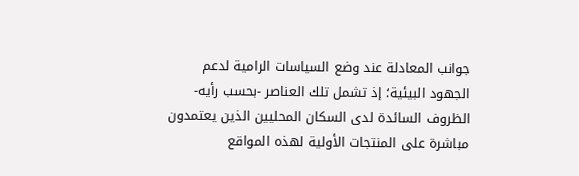جوانب المعادلة عند وضع السياسات الرامية لدعم الجهود البيئية؛ إذ تشمل تلك العناصر -بحسب رأيه- الظروف السائدة لدى السكان المحليين الذين يعتمدون مباشرة على المنتجات الأولية لهذه المواقع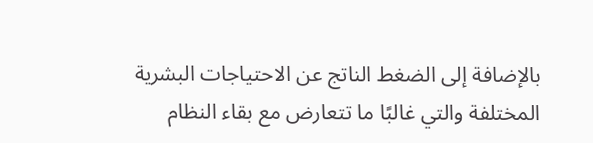بالإضافة إلى الضغط الناتج عن الاحتياجات البشرية المختلفة والتي غالبًا ما تتعارض مع بقاء النظام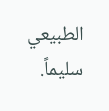الطبيعي سليماً.